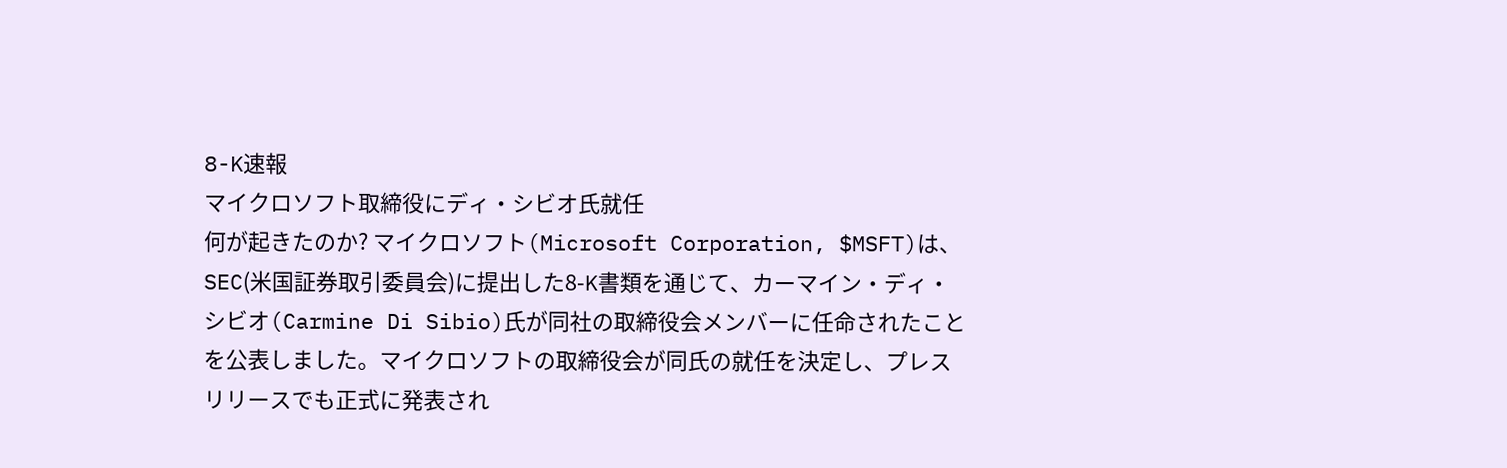8-K速報
マイクロソフト取締役にディ・シビオ氏就任
何が起きたのか? マイクロソフト(Microsoft Corporation, $MSFT)は、SEC(米国証券取引委員会)に提出した8-K書類を通じて、カーマイン・ディ・シビオ(Carmine Di Sibio)氏が同社の取締役会メンバーに任命されたことを公表しました。マイクロソフトの取締役会が同氏の就任を決定し、プレスリリースでも正式に発表され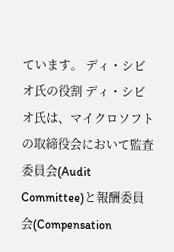ています。 ディ・シビオ氏の役割 ディ・シビオ氏は、マイクロソフトの取締役会において監査委員会(Audit Committee)と報酬委員会(Compensation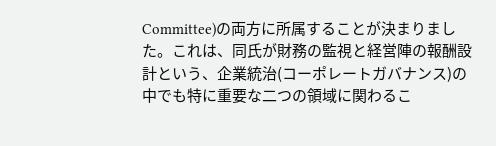Committee)の両方に所属することが決まりました。これは、同氏が財務の監視と経営陣の報酬設計という、企業統治(コーポレートガバナンス)の中でも特に重要な二つの領域に関わるこ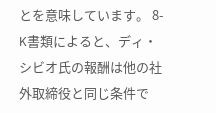とを意味しています。 8-K書類によると、ディ・シビオ氏の報酬は他の社外取締役と同じ条件で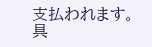支払われます。具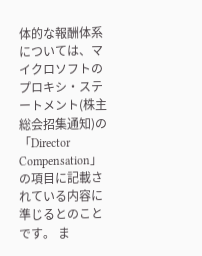体的な報酬体系については、マイクロソフトのプロキシ・ステートメント(株主総会招集通知)の「Director Compensation」の項目に記載されている内容に準じるとのことです。 ま